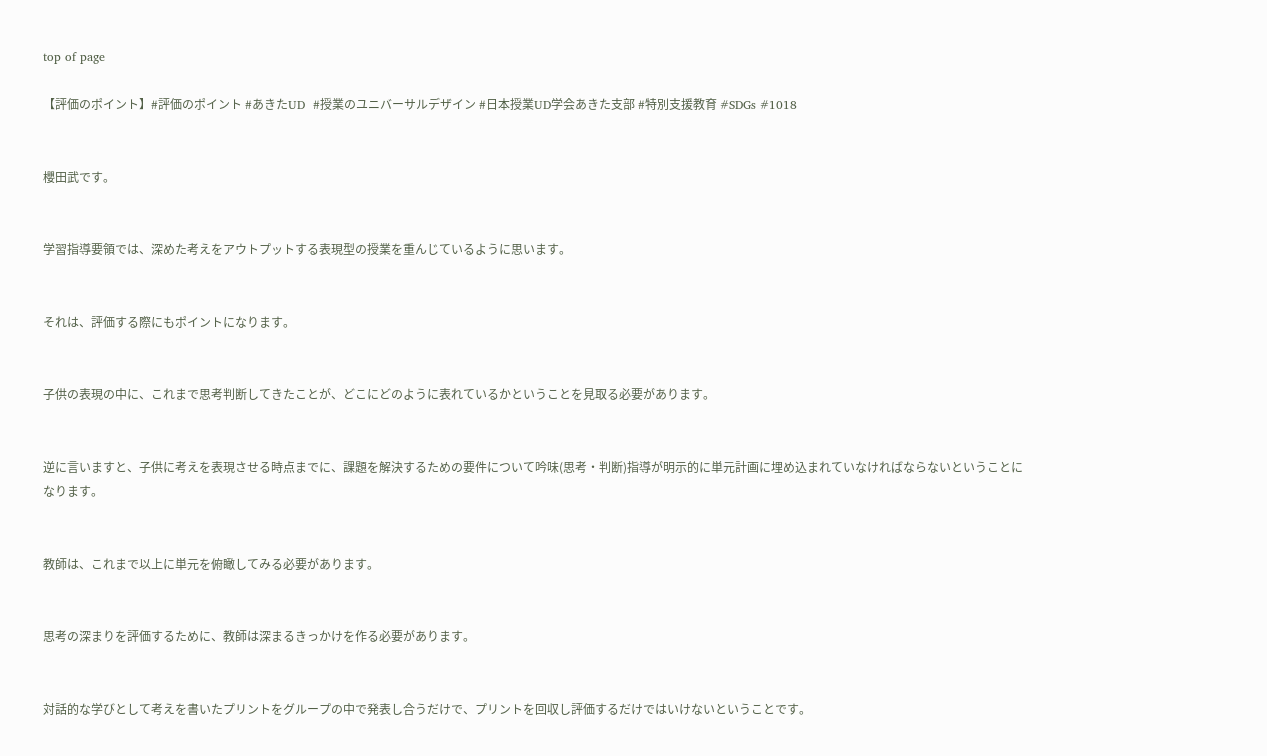top of page

【評価のポイント】#評価のポイント #あきたUD  #授業のユニバーサルデザイン #日本授業UD学会あきた支部 #特別支援教育 #SDGs #1018


櫻田武です。


学習指導要領では、深めた考えをアウトプットする表現型の授業を重んじているように思います。


それは、評価する際にもポイントになります。


子供の表現の中に、これまで思考判断してきたことが、どこにどのように表れているかということを見取る必要があります。


逆に言いますと、子供に考えを表現させる時点までに、課題を解決するための要件について吟味(思考・判断)指導が明示的に単元計画に埋め込まれていなければならないということになります。


教師は、これまで以上に単元を俯瞰してみる必要があります。


思考の深まりを評価するために、教師は深まるきっかけを作る必要があります。


対話的な学びとして考えを書いたプリントをグループの中で発表し合うだけで、プリントを回収し評価するだけではいけないということです。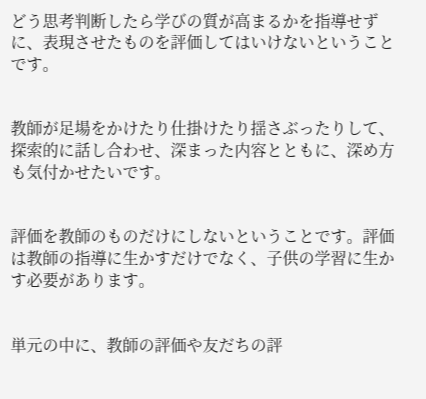どう思考判断したら学びの質が高まるかを指導せずに、表現させたものを評価してはいけないということです。


教師が足場をかけたり仕掛けたり揺さぶったりして、探索的に話し合わせ、深まった内容とともに、深め方も気付かせたいです。


評価を教師のものだけにしないということです。評価は教師の指導に生かすだけでなく、子供の学習に生かす必要があります。


単元の中に、教師の評価や友だちの評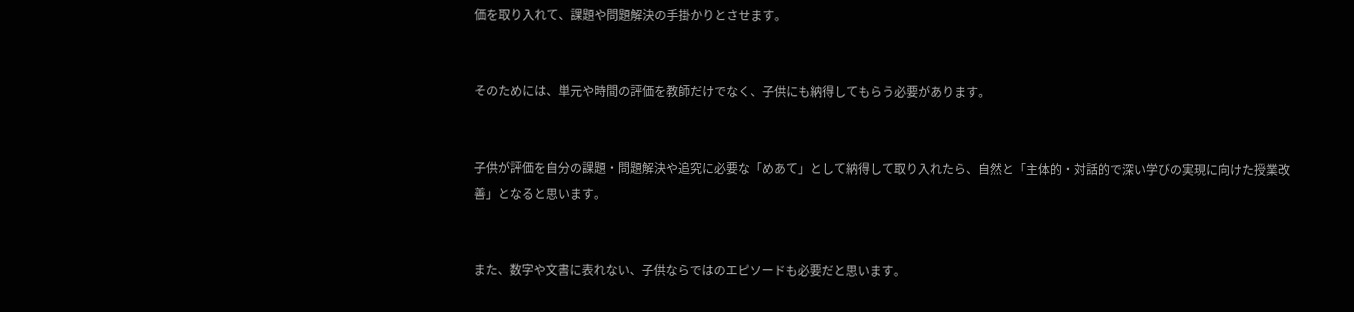価を取り入れて、課題や問題解決の手掛かりとさせます。


そのためには、単元や時間の評価を教師だけでなく、子供にも納得してもらう必要があります。


子供が評価を自分の課題・問題解決や追究に必要な「めあて」として納得して取り入れたら、自然と「主体的・対話的で深い学びの実現に向けた授業改善」となると思います。


また、数字や文書に表れない、子供ならではのエピソードも必要だと思います。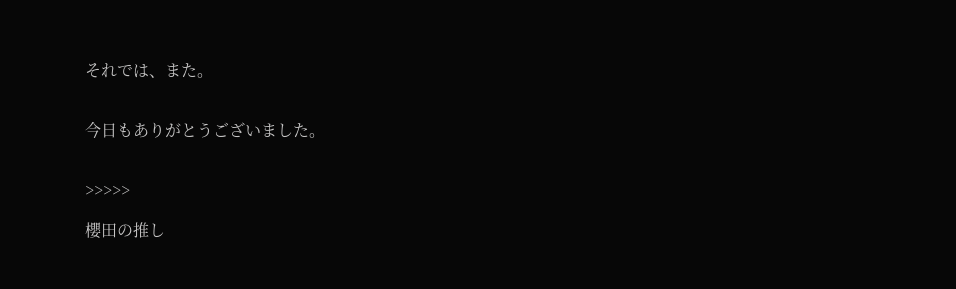それでは、また。


今日もありがとうございました。


>>>>>

櫻田の推し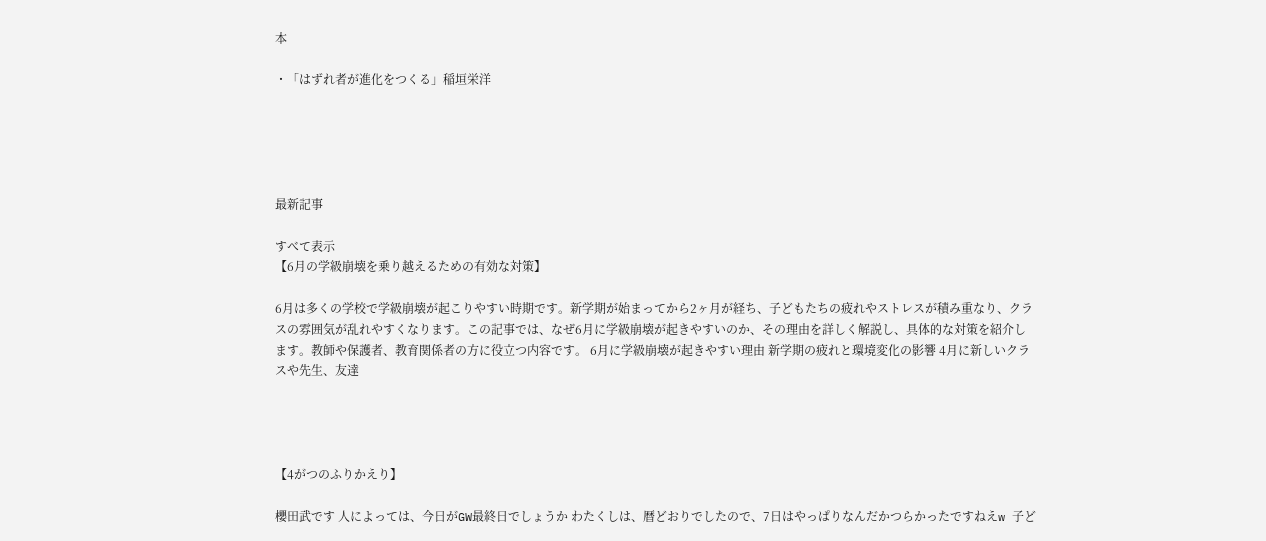本

・「はずれ者が進化をつくる」稲垣栄洋





最新記事

すべて表示
【6月の学級崩壊を乗り越えるための有効な対策】

6月は多くの学校で学級崩壊が起こりやすい時期です。新学期が始まってから2ヶ月が経ち、子どもたちの疲れやストレスが積み重なり、クラスの雰囲気が乱れやすくなります。この記事では、なぜ6月に学級崩壊が起きやすいのか、その理由を詳しく解説し、具体的な対策を紹介します。教師や保護者、教育関係者の方に役立つ内容です。 6月に学級崩壊が起きやすい理由 新学期の疲れと環境変化の影響 4月に新しいクラスや先生、友達




【4がつのふりかえり】

櫻田武です 人によっては、今日がGW最終日でしょうか わたくしは、暦どおりでしたので、7日はやっぱりなんだかつらかったですねえw 子ど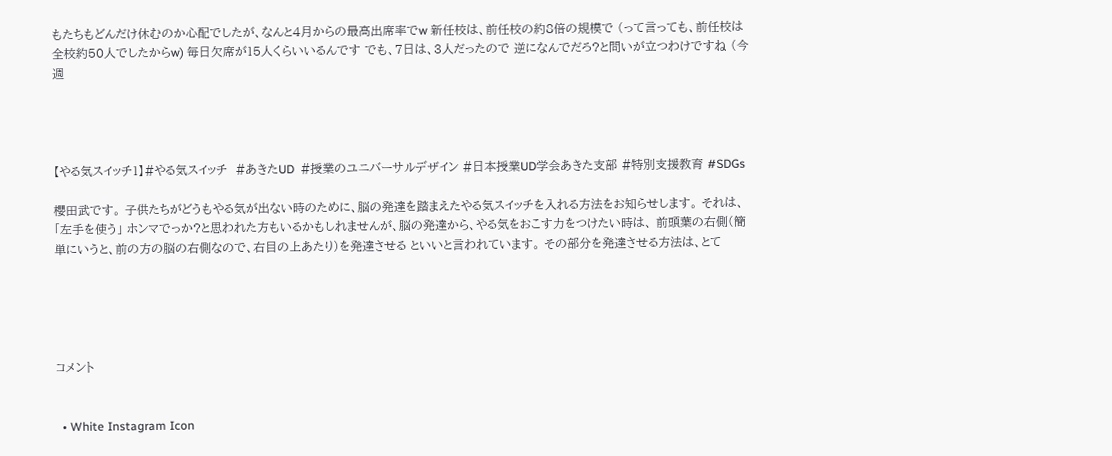もたちもどんだけ休むのか心配でしたが、なんと4月からの最高出席率でw 新任校は、前任校の約8倍の規模で (って言っても、前任校は全校約50人でしたからw) 毎日欠席が15人くらいいるんです でも、7日は、3人だったので 逆になんでだろ?と問いが立つわけですね (今週




【やる気スイッチ1】#やる気スイッチ  #あきたUD  #授業のユニバーサルデザイン #日本授業UD学会あきた支部 #特別支援教育 #SDGs

櫻田武です。 子供たちがどうもやる気が出ない時のために、脳の発達を踏まえたやる気スイッチを入れる方法をお知らせします。 それは、 「左手を使う」 ホンマでっか?と思われた方もいるかもしれませんが、脳の発達から、やる気をおこす力をつけたい時は、 前頭葉の右側(簡単にいうと、前の方の脳の右側なので、右目の上あたり)を発達させる といいと言われています。 その部分を発達させる方法は、とて





コメント


  • White Instagram Icon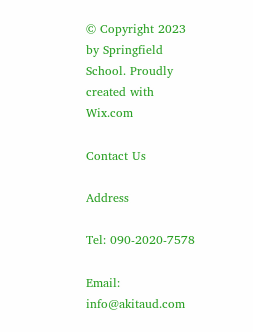© Copyright 2023 by Springfield School. Proudly created with Wix.com

Contact Us

Address

Tel: 090-2020-7578

Email: info@akitaud.com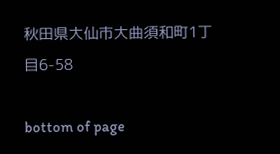秋田県大仙市大曲須和町1丁目6-58

bottom of page